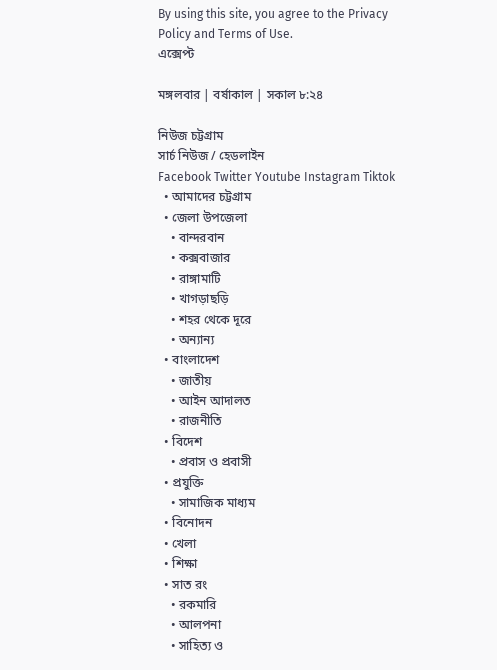By using this site, you agree to the Privacy Policy and Terms of Use.
এক্সেপ্ট

মঙ্গলবার | বর্ষাকাল | সকাল ৮:২৪

নিউজ চট্টগ্রাম
সার্চ নিউজ / হেডলাইন
Facebook Twitter Youtube Instagram Tiktok
  • আমাদের চট্টগ্রাম
  • জেলা উপজেলা
    • বান্দরবান
    • কক্সবাজার
    • রাঙ্গামাটি
    • খাগড়াছড়ি
    • শহর থেকে দূরে
    • অন্যান্য
  • বাংলাদেশ
    • জাতীয়
    • আইন আদালত
    • রাজনীতি
  • বিদেশ
    • প্রবাস ও প্রবাসী
  • প্রযুক্তি
    • সামাজিক মাধ্যম
  • বিনোদন
  • খেলা
  • শিক্ষা
  • সাত রং
    • রকমারি
    • আলপনা
    • সাহিত্য ও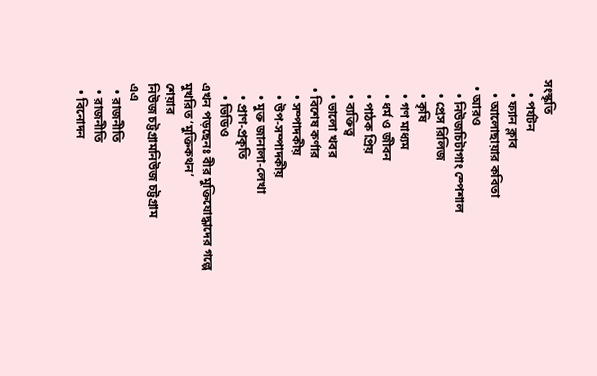সংস্কৃতি
    • পর্যটন
    • ফ্যান ক্লাব
    • আলোছায়ার কবিতা
  • আরও
    • নিউজচিটাগাং স্পেশাল
    • প্রেস রিলিজ
    • কৃষি
    • গণ মাধ্যম
    • ধর্ম ও জীবন
    • পাঠক প্রিয়
    • ব্যক্তিত্ত্ব
    • ভালো খবর
  • বিশেষ কর্ণার
    • সম্পাদকীয়
    • উপ-সম্পাদকীয়
    • মুক্ত জানালা-লেখা
    • প্রাণ-প্রকৃতি
    • ভিডিও
এখন পড়ছেনঃ বীর মুক্তিযোদ্ধাদের গল্পে মুখরিত ‘মুক্তিকথন’
শেয়ার
নিউজ চট্টগ্রামনিউজ চট্টগ্রাম
এএ
  • রাজনীতি
  • রাজনীতি
  • বিনোদন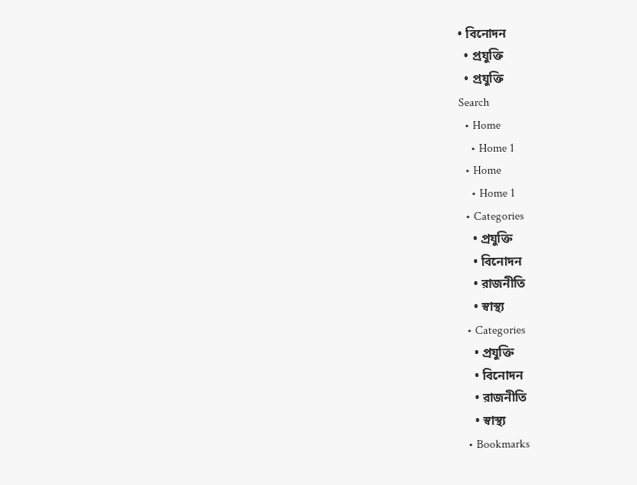• বিনোদন
  • প্রযুক্তি
  • প্রযুক্তি
Search
  • Home
    • Home 1
  • Home
    • Home 1
  • Categories
    • প্রযুক্তি
    • বিনোদন
    • রাজনীতি
    • স্বাস্থ‍্য
  • Categories
    • প্রযুক্তি
    • বিনোদন
    • রাজনীতি
    • স্বাস্থ‍্য
  • Bookmarks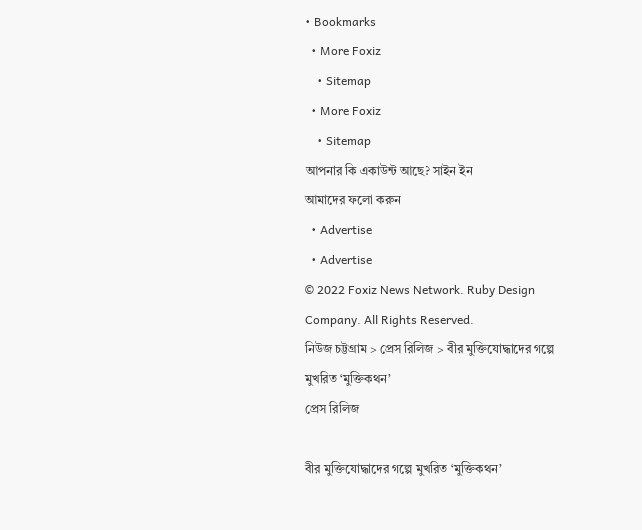• Bookmarks
  • More Foxiz
    • Sitemap
  • More Foxiz
    • Sitemap
আপনার কি একাউন্ট আছে? সাইন ইন
আমাদের ফলো করুন
  • Advertise
  • Advertise
© 2022 Foxiz News Network. Ruby Design Company. All Rights Reserved.
নিউজ চট্টগ্রাম > প্রেস রিলিজ > বীর মুক্তিযোদ্ধাদের গল্পে মুখরিত ‘মুক্তিকথন’
প্রেস রিলিজ

বীর মুক্তিযোদ্ধাদের গল্পে মুখরিত ‘মুক্তিকথন’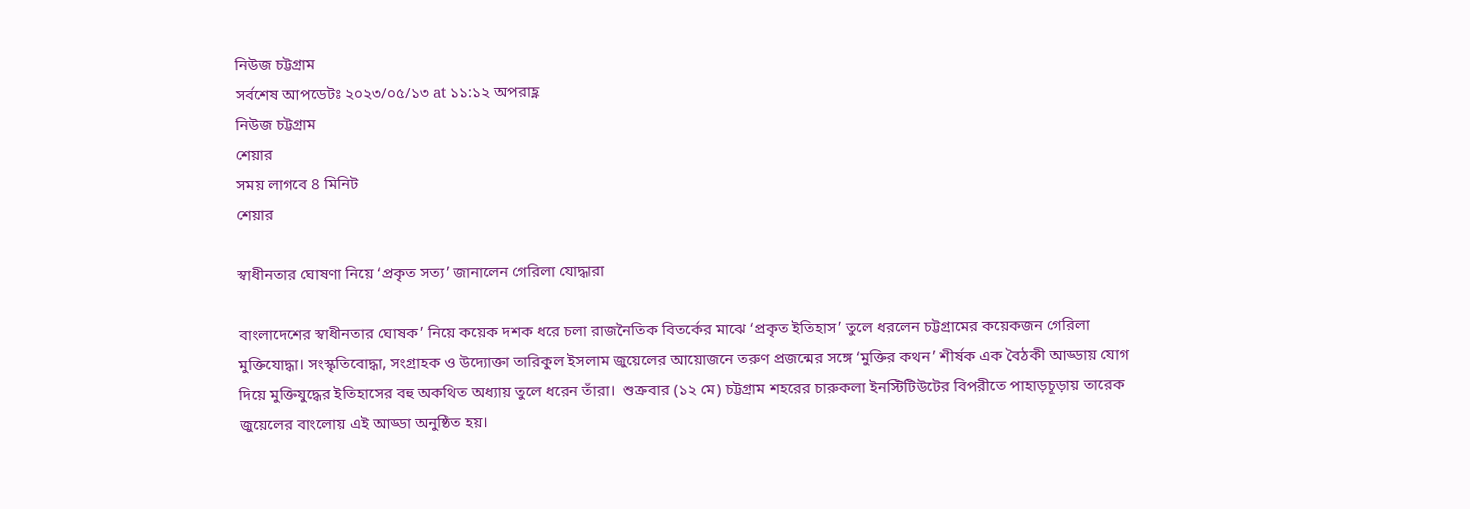নিউজ চট্টগ্রাম
সর্বশেষ আপডেটঃ ২০২৩/০৫/১৩ at ১১:১২ অপরাহ্ণ
নিউজ চট্টগ্রাম
শেয়ার
সময় লাগবে 8 মিনিট
শেয়ার

স্বাধীনতার ঘোষণা নিয়ে ‘প্রকৃত সত্য’ জানালেন গেরিলা যোদ্ধারা

বাংলাদেশের স্বাধীনতার ঘোষক’ নিয়ে কয়েক দশক ধরে চলা রাজনৈতিক বিতর্কের মাঝে ‘প্রকৃত ইতিহাস’ তুলে ধরলেন চট্টগ্রামের কয়েকজন গেরিলা মুক্তিযোদ্ধা। সংস্কৃতিবোদ্ধা, সংগ্রাহক ও উদ্যোক্তা তারিকুল ইসলাম জুয়েলের আয়োজনে তরুণ প্রজন্মের সঙ্গে ‘মুক্তির কথন’ শীর্ষক এক বৈঠকী আড্ডায় যোগ দিয়ে মুক্তিযুদ্ধের ইতিহাসের বহু অকথিত অধ্যায় তুলে ধরেন তাঁরা।  শুক্রবার (১২ মে) চট্টগ্রাম শহরের চারুকলা ইনস্টিটিউটের বিপরীতে পাহাড়চূড়ায় তারেক জুয়েলের বাংলোয় এই আড্ডা অনুষ্ঠিত হয়।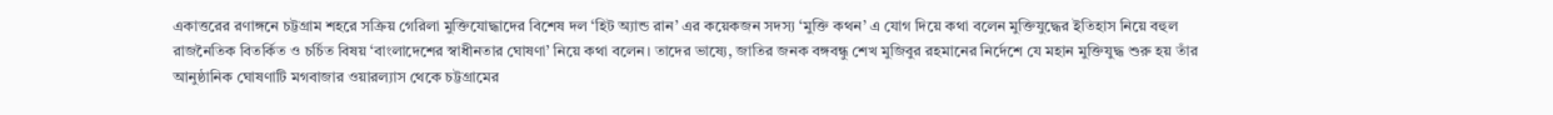একাত্তরের রণাঙ্গনে চট্টগ্রাম শহরে সক্রিয় গেরিলা মুক্তিযোদ্ধাদের বিশেষ দল ‘হিট অ্যান্ড রান’ এর কয়েকজন সদস্য ‘মুক্তি কথন’ এ যোগ দিয়ে কথা বলেন মুক্তিযুদ্ধের ইতিহাস নিয়ে বহুল রাজনৈতিক বিতর্কিত ও চর্চিত বিষয় ‘বাংলাদেশের স্বাধীনতার ঘোষণা’ নিয়ে কথা বলেন। তাদের ভাষ্যে, জাতির জনক বঙ্গবন্ধু শেখ মুজিবুর রহমানের নির্দেশে যে মহান মুক্তিযুদ্ধ শুরু হয় তাঁর আনুষ্ঠানিক ঘোষণাটি মগবাজার ওয়ারল্যাস থেকে চট্টগ্রামের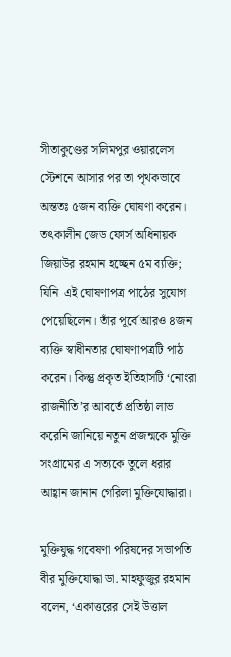সীতাকুণ্ডের সলিমপুর ওয়ারলেস স্টেশনে আসার পর তা পৃথকভাবে অন্ততঃ ৫জন ব্যক্তি ঘোষণা করেন। তৎকালীন জেড ফোর্স অধিনায়ক জিয়াউর রহমান হচ্ছেন ৫ম ব্যক্তি; যিনি  এই ঘোষণাপত্র পাঠের সুযোগ পেয়েছিলেন। তাঁর পূর্বে আরও ৪জন ব্যক্তি স্বাধীনতার ঘোষণাপত্রটি পাঠ করেন। কিন্তু প্রকৃত ইতিহাসটি ‘নোংরা রাজনীতি’র আবর্তে প্রতিষ্ঠা লাভ করেনি জানিয়ে নতুন প্রজন্মকে মুক্তি সংগ্রামের এ সত্যকে তুলে ধরার আহ্বান জানান গেরিলা মুক্তিযোদ্ধারা।

মুক্তিযুদ্ধ গবেষণা পরিষদের সভাপতি বীর মুক্তিযোদ্ধা ডা. মাহফুজুর রহমান বলেন, ‘একাত্তরের সেই উত্তাল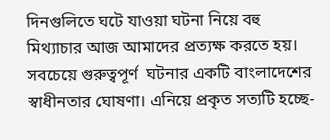দিনগুলিতে ঘটে যাওয়া ঘটনা নিয়ে বহু মিথ্যাচার আজ আমাদের প্রত্যক্ষ করতে হয়। সবচেয়ে গুরুত্বপূর্ণ  ঘটনার একটি বাংলাদেশের স্বাধীনতার ঘোষণা। এনিয়ে প্রকৃত সত্যটি হচ্ছে-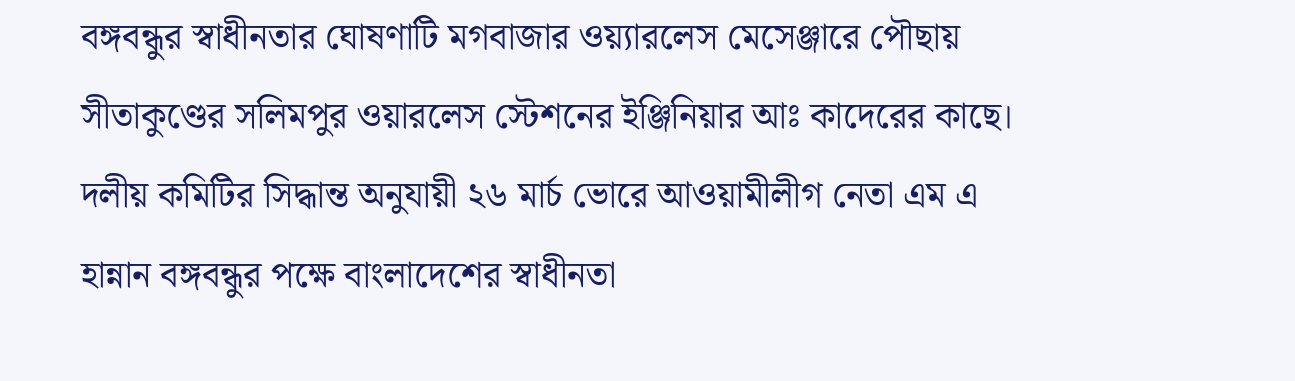বঙ্গবন্ধুর স্বাধীনতার ঘোষণাটি মগবাজার ওয়্যারলেস মেসেঞ্জারে পৌছায় সীতাকুণ্ডের সলিমপুর ওয়ারলেস স্টেশনের ইঞ্জিনিয়ার আঃ কাদেরের কাছে। দলীয় কমিটির সিদ্ধান্ত অনুযায়ী ২৬ মার্চ ভোরে আওয়ামীলীগ নেতা এম এ হান্নান বঙ্গবন্ধুর পক্ষে বাংলাদেশের স্বাধীনতা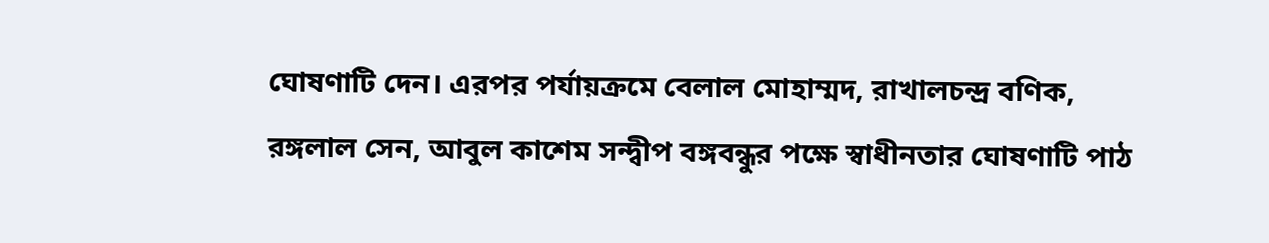ঘোষণাটি দেন। এরপর পর্যায়ক্রমে বেলাল মোহাম্মদ, রাখালচন্দ্র বণিক, রঙ্গলাল সেন, আবুল কাশেম সন্দ্বীপ বঙ্গবন্ধুর পক্ষে স্বাধীনতার ঘোষণাটি পাঠ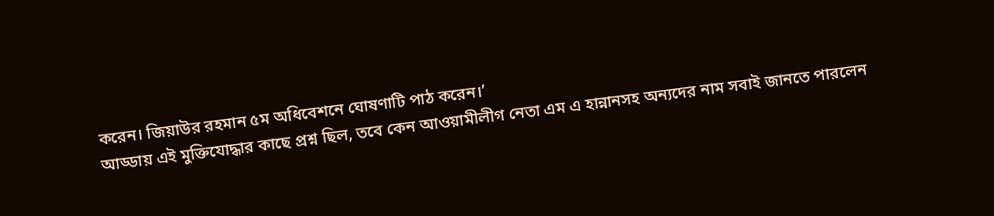করেন। জিয়াউর রহমান ৫ম অধিবেশনে ঘোষণাটি পাঠ করেন।’
আড্ডায় এই মুক্তিযোদ্ধার কাছে প্রশ্ন ছিল, তবে কেন আওয়ামীলীগ নেতা এম এ হান্নানসহ অন্যদের নাম সবাই জানতে পারলেন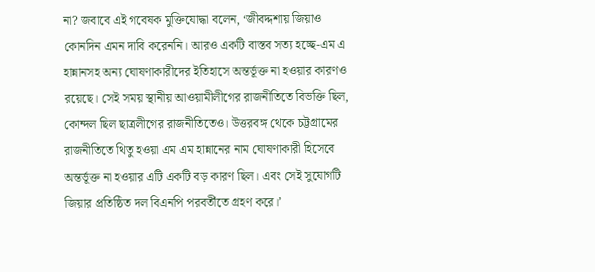না? জবাবে এই গবেষক মুক্তিযোদ্ধা বলেন, ‘জীবদ্দশায় জিয়াও কোনদিন এমন দাবি করেননি। আরও একটি বাস্তব সত্য হচ্ছে-এম এ হান্নানসহ অন্য ঘোষণাকারীদের ইতিহাসে অন্তর্ভূক্ত না হওয়ার কারণও রয়েছে। সেই সময় স্থানীয় আওয়ামীলীগের রাজনীতিতে বিভক্তি ছিল, কোন্দল ছিল ছাত্রলীগের রাজনীতিতেও। উত্তরবঙ্গ থেকে চট্টগ্রামের রাজনীতিতে থিতু হওয়া এম এম হান্নানের নাম ঘোষণাকারী হিসেবে অন্তর্ভূক্ত না হওয়ার এটি একটি বড় কারণ ছিল। এবং সেই সুযোগটি জিয়ার প্রতিষ্ঠিত দল বিএনপি পরবর্তীতে গ্রহণ করে।’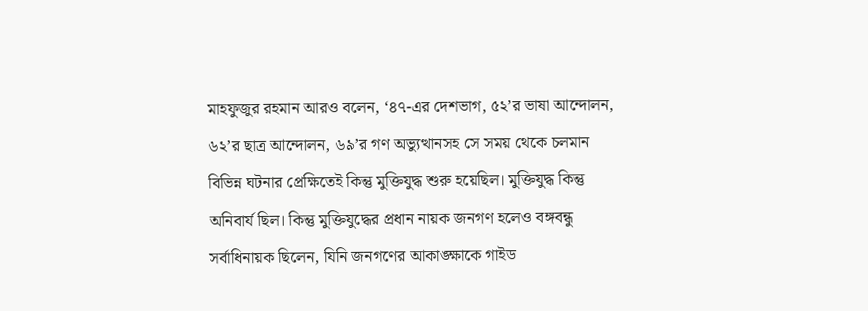মাহফুজুর রহমান আরও বলেন, ‘৪৭-এর দেশভাগ, ৫২’র ভাষা আন্দোলন, ৬২’র ছাত্র আন্দোলন, ৬৯’র গণ অভ্যুত্থানসহ সে সময় থেকে চলমান বিভিন্ন ঘটনার প্রেক্ষিতেই কিন্তু মুক্তিযুদ্ধ শুরু হয়েছিল। মুক্তিযুদ্ধ কিন্তু অনিবার্য ছিল। কিন্তু মুক্তিযুদ্ধের প্রধান নায়ক জনগণ হলেও বঙ্গবন্ধু সর্বাধিনায়ক ছিলেন, যিনি জনগণের আকাঙ্ক্ষাকে গাইড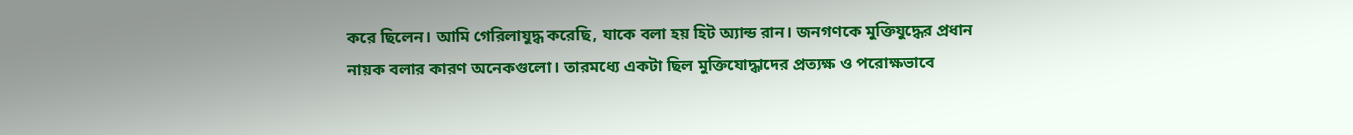করে ছিলেন। আমি গেরিলাযুদ্ধ করেছি, যাকে বলা হয় হিট অ্যান্ড রান। জনগণকে মুক্তিযুদ্ধের প্রধান নায়ক বলার কারণ অনেকগুলো। তারমধ্যে একটা ছিল মুক্তিযোদ্ধাদের প্রত্যক্ষ ও পরোক্ষভাবে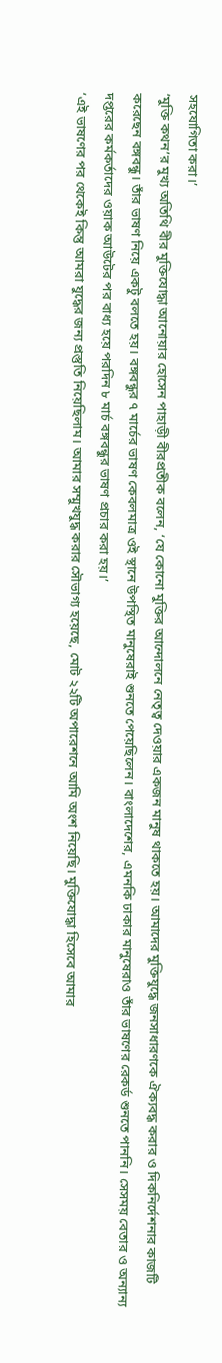সহযোগিতা করা।’
‘মুক্তি কথন’র মুখ্য অতিথি বীর মুক্তিযোদ্ধা আনোয়ার হোসেন পাহাড়ী বীরপ্রতীক বলেন, ‘যে কোনো মুক্তির আন্দোলনে নেতৃত্ব দেওয়ার একজন মানুষ থাকতে হয়। আমাদের মুক্তিযুদ্ধে জনসাধারণকে ঐক্যবদ্ধ করার ও দিকনির্দেশনার কাজটি করেছেন বঙ্গবন্ধু। তাঁর ভাষণ নিয়ে একটু বলতে হয়। বঙ্গবন্ধুর ৭ মার্চের ভাষণ কেবলমাত্র ওই স্থানে উপস্থিত মানুষেরাই শুনতে পেয়েছিলেন। বাংলাদেশের, এমনকি ঢাকার মানুষেরাও তাঁর ভাষণের রেকর্ড শুনতে পাননি। সেসময় বেতার ও অন্যান্য দপ্তরের কর্মকর্তাদের ওয়াক আউটের পর বাধ্য হয়ে পরদিন ৮ মার্চ বঙ্গবন্ধুর ভাষণ প্রচার করা হয়।’
‘এই ভাষণের পর থেকেই কিন্তু আমরা যুদ্ধের জন্য প্রস্তুতি নিয়েছিলাম। আমার সম্মুখযুদ্ধ করার সৌভাগ্য হয়েছে, মোট ২২টি অপারেশনে আমি অংশ নিয়েছি। মুক্তিযোদ্ধা হিসেবে আমার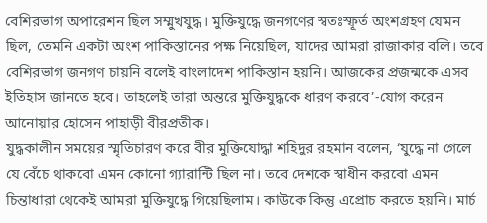বেশিরভাগ অপারেশন ছিল সম্মুখযুদ্ধ। মুক্তিযুদ্ধে জনগণের স্বতঃস্ফূর্ত অংশগ্রহণ যেমন ছিল, তেমনি একটা অংশ পাকিস্তানের পক্ষ নিয়েছিল, যাদের আমরা রাজাকার বলি। তবে বেশিরভাগ জনগণ চায়নি বলেই বাংলাদেশ পাকিস্তান হয়নি। আজকের প্রজন্মকে এসব ইতিহাস জানতে হবে। তাহলেই তারা অন্তরে মুক্তিযুদ্ধকে ধারণ করবে’-যোগ করেন আনোয়ার হোসেন পাহাড়ী বীরপ্রতীক।
যুদ্ধকালীন সময়ের স্মৃতিচারণ করে বীর মুক্তিযোদ্ধা শহিদুর রহমান বলেন, ‘যুদ্ধে না গেলে যে বেঁচে থাকবো এমন কোনো গ্যারান্টি ছিল না। তবে দেশকে স্বাধীন করবো এমন চিন্তাধারা থেকেই আমরা মুক্তিযুদ্ধে গিয়েছিলাম। কাউকে কিন্তু এপ্রোচ করতে হয়নি। মার্চ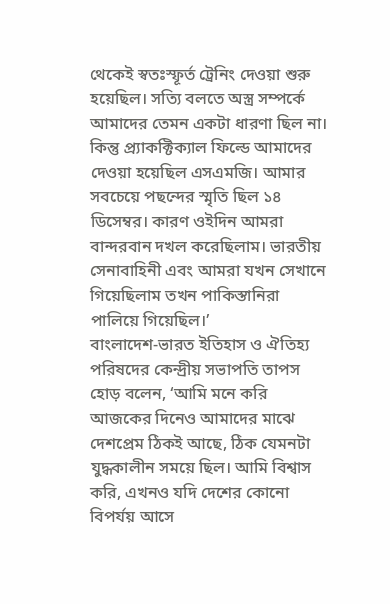থেকেই স্বতঃস্ফূর্ত ট্রেনিং দেওয়া শুরু হয়েছিল। সত্যি বলতে অস্ত্র সম্পর্কে আমাদের তেমন একটা ধারণা ছিল না। কিন্তু প্র্যাকক্টিক্যাল ফিল্ডে আমাদের দেওয়া হয়েছিল এসএমজি। আমার সবচেয়ে পছন্দের স্মৃতি ছিল ১৪ ডিসেম্বর। কারণ ওইদিন আমরা বান্দরবান দখল করেছিলাম। ভারতীয় সেনাবাহিনী এবং আমরা যখন সেখানে গিয়েছিলাম তখন পাকিস্তানিরা পালিয়ে গিয়েছিল।’
বাংলাদেশ-ভারত ইতিহাস ও ঐতিহ্য পরিষদের কেন্দ্রীয় সভাপতি তাপস হোড় বলেন, ‘আমি মনে করি আজকের দিনেও আমাদের মাঝে দেশপ্রেম ঠিকই আছে, ঠিক যেমনটা যুদ্ধকালীন সময়ে ছিল। আমি বিশ্বাস করি, এখনও যদি দেশের কোনো বিপর্যয় আসে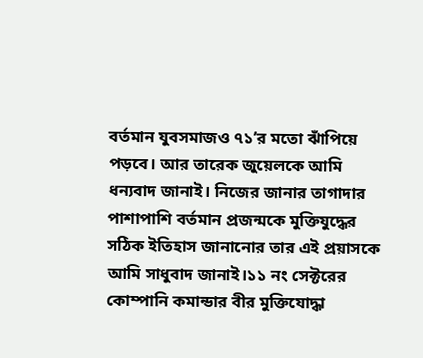বর্তমান যুবসমাজও ৭১’র মতো ঝাঁপিয়ে পড়বে। আর তারেক জুয়েলকে আমি ধন্যবাদ জানাই। নিজের জানার তাগাদার পাশাপাশি বর্তমান প্রজন্মকে মুক্তিযুদ্ধের সঠিক ইতিহাস জানানোর তার এই প্র‍য়াসকে আমি সাধুবাদ জানাই।১১ নং সেক্টরের কোম্পানি কমান্ডার বীর মুক্তিযোদ্ধা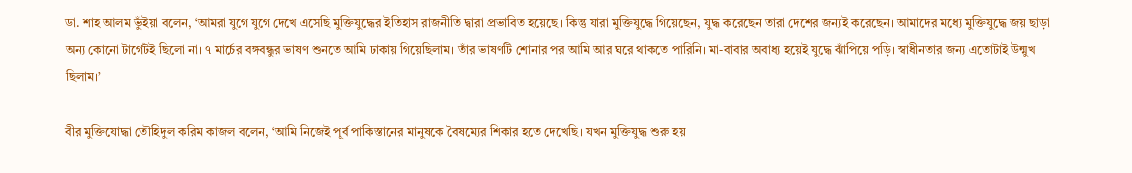ডা. শাহ আলম ভুঁইয়া বলেন, ‘আমরা যুগে যুগে দেখে এসেছি মুক্তিযুদ্ধের ইতিহাস রাজনীতি দ্বারা প্রভাবিত হয়েছে। কিন্তু যারা মুক্তিযুদ্ধে গিয়েছেন, যুদ্ধ করেছেন তারা দেশের জন্যই করেছেন। আমাদের মধ্যে মুক্তিযুদ্ধে জয় ছাড়া অন্য কোনো টার্গেটই ছিলো না। ৭ মার্চের বঙ্গবন্ধুর ভাষণ শুনতে আমি ঢাকায় গিয়েছিলাম। তাঁর ভাষণটি শোনার পর আমি আর ঘরে থাকতে পারিনি। মা-বাবার অবাধ্য হয়েই যুদ্ধে ঝাঁপিয়ে পড়ি। স্বাধীনতার জন্য এতোটাই উন্মুখ ছিলাম।’

বীর মুক্তিযোদ্ধা তৌহিদুল করিম কাজল বলেন, ‘আমি নিজেই পূর্ব পাকিস্তানের মানুষকে বৈষম্যের শিকার হতে দেখেছি। যখন মুক্তিযুদ্ধ শুরু হয়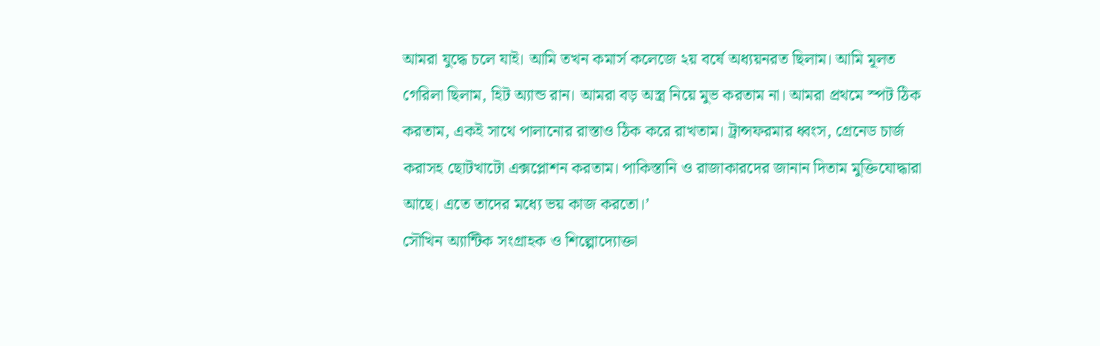আমরা যুদ্ধে চলে যাই। আমি তখন কমার্স কলেজে ২য় বর্ষে অধ্যয়নরত ছিলাম। আমি মূলত গেরিলা ছিলাম, হিট অ্যান্ড রান। আমরা বড় অস্ত্র নিয়ে মুভ করতাম না। আমরা প্রথমে স্পট ঠিক করতাম, একই সাথে পালানোর রাস্তাও ঠিক করে রাখতাম। ট্রান্সফরমার ধ্বংস, গ্রেনেড চার্জ করাসহ ছোটখাটো এক্সপ্লোশন করতাম। পাকিস্তানি ও রাজাকারদের জানান দিতাম মুক্তিযোদ্ধারা আছে। এতে তাদের মধ্যে ভয় কাজ করতো।’
সৌখিন অ্যান্টিক সংগ্রাহক ও শিল্পোদ্যোক্তা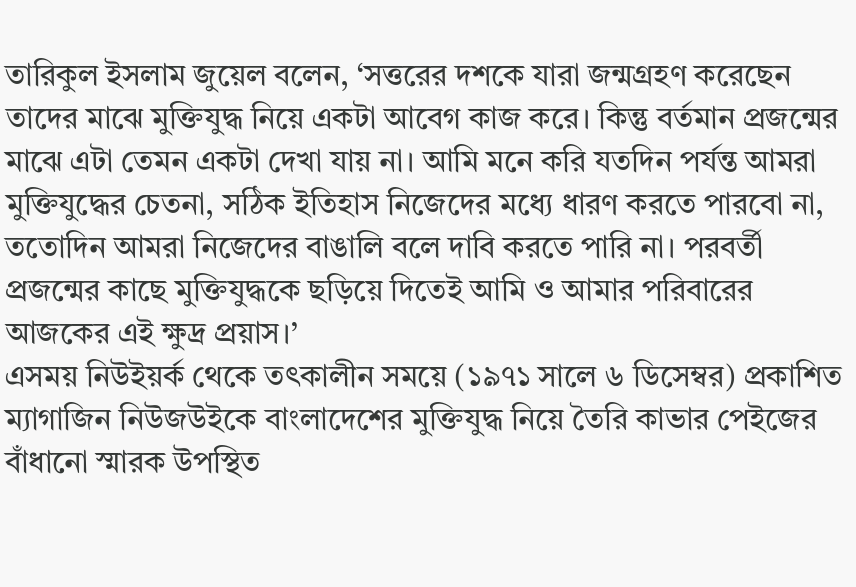তারিকুল ইসলাম জুয়েল বলেন, ‘সত্তরের দশকে যারা জন্মগ্রহণ করেছেন তাদের মাঝে মুক্তিযুদ্ধ নিয়ে একটা আবেগ কাজ করে। কিন্তু বর্তমান প্রজন্মের মাঝে এটা তেমন একটা দেখা যায় না। আমি মনে করি যতদিন পর্যন্ত আমরা মুক্তিযুদ্ধের চেতনা, সঠিক ইতিহাস নিজেদের মধ্যে ধারণ করতে পারবো না, ততোদিন আমরা নিজেদের বাঙালি বলে দাবি করতে পারি না। পরবর্তী প্রজন্মের কাছে মুক্তিযুদ্ধকে ছড়িয়ে দিতেই আমি ও আমার পরিবারের আজকের এই ক্ষুদ্র প্রয়াস।’
এসময় নিউইয়র্ক থেকে তৎকালীন সময়ে (১৯৭১ সালে ৬ ডিসেম্বর) প্রকাশিত ম্যাগাজিন নিউজউইকে বাংলাদেশের মুক্তিযুদ্ধ নিয়ে তৈরি কাভার পেইজের বাঁধানো স্মারক উপস্থিত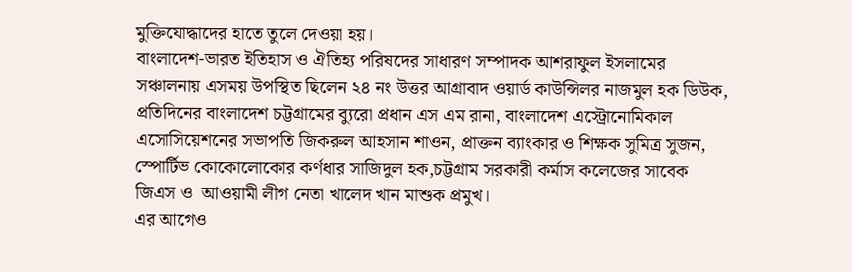মুক্তিযোদ্ধাদের হাতে তুলে দেওয়া হয়।
বাংলাদেশ-ভারত ইতিহাস ও ঐতিহ্য পরিষদের সাধারণ সম্পাদক আশরাফুল ইসলামের সঞ্চালনায় এসময় উপস্থিত ছিলেন ২৪ নং উত্তর আগ্রাবাদ ওয়ার্ড কাউন্সিলর নাজমুল হক ডিউক, প্রতিদিনের বাংলাদেশ চট্টগ্রামের ব্যুরো প্রধান এস এম রানা, বাংলাদেশ এস্ট্রোনোমিকাল এসোসিয়েশনের সভাপতি জিকরুল আহসান শাওন, প্রাক্তন ব্যাংকার ও শিক্ষক সুমিত্র সুজন, স্পোর্টিভ কোকোলোকোর কর্ণধার সাজিদুল হক,চট্টগ্রাম সরকারী কর্মাস কলেজের সাবেক জিএস ও  আওয়ামী লীগ নেতা খালেদ খান মাশুক প্রমুখ।
এর আগেও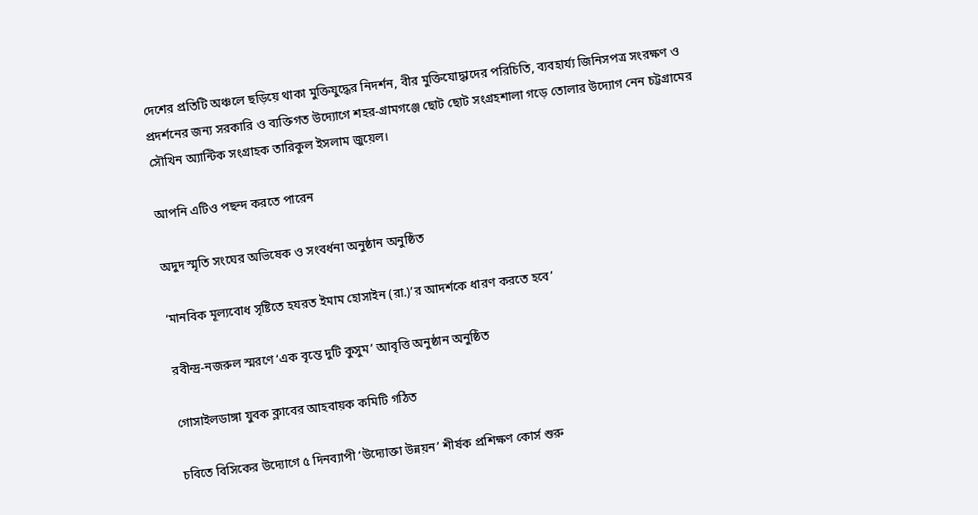দেশের প্রতিটি অঞ্চলে ছড়িয়ে থাকা মুক্তিযুদ্ধের নিদর্শন, বীর মুক্তিযোদ্ধাদের পরিচিতি, ব্যবহার্য্য জিনিসপত্র সংরক্ষণ ও প্রদর্শনের জন্য সরকারি ও ব্যক্তিগত উদ্যোগে শহর-গ্রামগঞ্জে ছোট ছোট সংগ্রহশালা গড়ে তোলার উদ্যোগ নেন চট্টগ্রামের সৌখিন অ্যান্টিক সংগ্রাহক তারিকুল ইসলাম জুয়েল।

আপনি এটিও পছন্দ করতে পারেন

অদুদ স্মৃতি সংঘের অভিষেক ও সংবর্ধনা অনুষ্ঠান অনুষ্ঠিত

‘মানবিক মূল্যবোধ সৃষ্টিতে হযরত ইমাম হোসাইন (রা.)’র আদর্শকে ধারণ করতে হবে’

রবীন্দ্র-নজরুল স্মরণে ‘এক বৃন্তে দুটি কুসুম’ আবৃত্তি অনুষ্ঠান অনুষ্ঠিত

গোসাইলডাঙ্গা যুবক ক্লাবের আহবায়ক কমিটি গঠিত

চবিতে বিসিকের উদ্যোগে ৫ দিনব্যাপী ‘উদ্যোক্তা উন্নয়ন’ শীর্ষক প্রশিক্ষণ কোর্স শুরু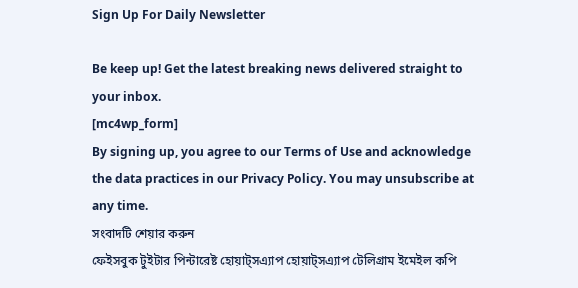Sign Up For Daily Newsletter

Be keep up! Get the latest breaking news delivered straight to your inbox.
[mc4wp_form]
By signing up, you agree to our Terms of Use and acknowledge the data practices in our Privacy Policy. You may unsubscribe at any time.
সংবাদটি শেয়ার করুন
ফেইসবুক টুইটার পিন্টারেষ্ট হোয়াট্সএ‍্যাপ হোয়াট্সএ‍্যাপ টেলিগ্রাম ইমেইল কপি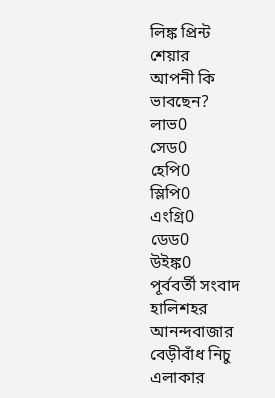লিঙ্ক প্রিন্ট
শেয়ার
আপনী কি ভাবছেন?
লাভ0
সেড0
হেপি0
স্লিপি0
এংগ্রি0
ডেড0
উইঙ্ক0
পূর্ববর্তী সংবাদ হালিশহর আনন্দবাজার বেড়ীবাঁধ নিচু এলাকার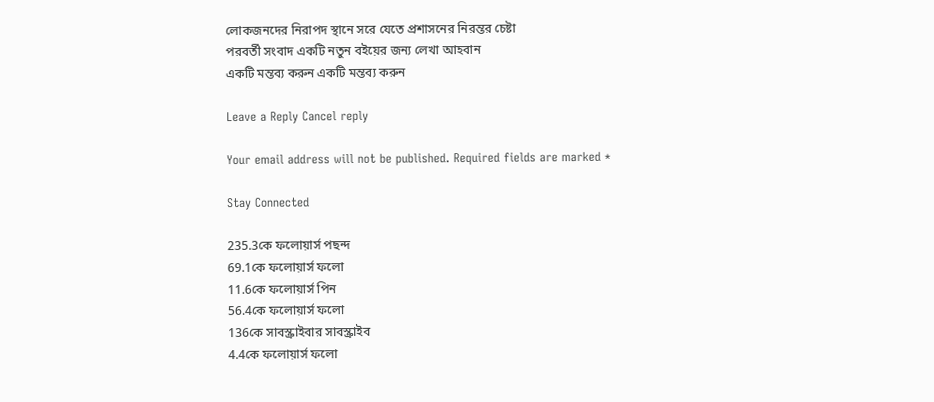লোকজনদের নিরাপদ স্থানে সরে যেতে প্রশাসনের নিরন্তর চেষ্টা
পরবর্তী সংবাদ একটি নতুন বইয়ের জন্য লেখা আহবান
একটি মন্তব‍্য করুন একটি মন্তব‍্য করুন

Leave a Reply Cancel reply

Your email address will not be published. Required fields are marked *

Stay Connected

235.3কে ফলোয়ার্স পছন্দ
69.1কে ফলোয়ার্স ফলো
11.6কে ফলোয়ার্স পিন
56.4কে ফলোয়ার্স ফলো
136কে সাবস্ক্রাইবার সাবস্ক্রাইব
4.4কে ফলোয়ার্স ফলো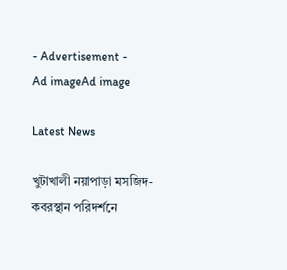- Advertisement -
Ad imageAd image

Latest News

খুটাখালী নয়াপাড়া মসজিদ-কবরস্থান পরিদর্শনে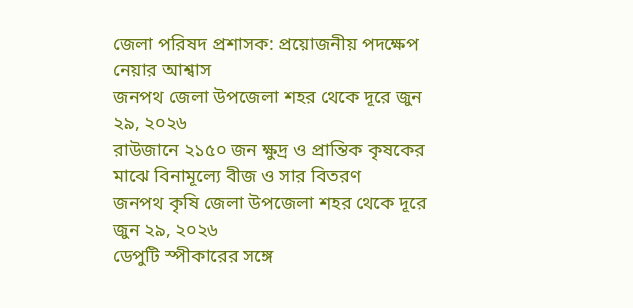জেলা পরিষদ প্রশাসক: প্রয়োজনীয় পদক্ষেপ নেয়ার আশ্বাস
জনপথ জেলা উপজেলা শহর থেকে দূরে জুন ২৯, ২০২৬
রাউজানে ২১৫০ জন ক্ষুদ্র ও প্রান্তিক কৃষকের মাঝে বিনামূল্যে বীজ ও সার বিতরণ
জনপথ কৃষি জেলা উপজেলা শহর থেকে দূরে জুন ২৯, ২০২৬
ডেপুটি স্পীকারের সঙ্গে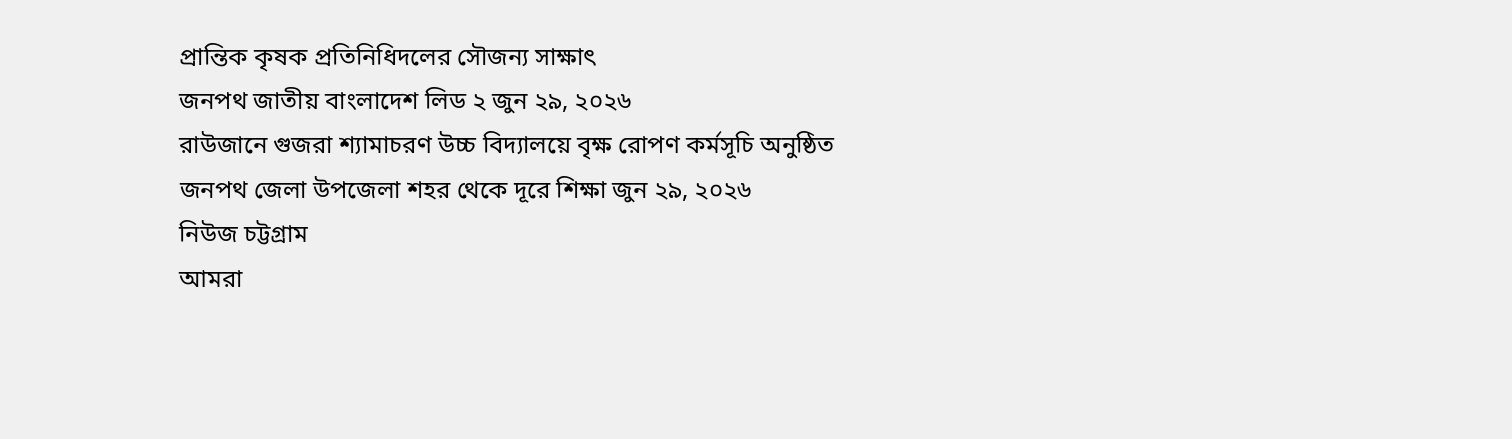প্রান্তিক কৃষক প্রতিনিধিদলের সৌজন্য সাক্ষাৎ
জনপথ জাতীয় বাংলাদেশ লিড ২ জুন ২৯, ২০২৬
রাউজানে গুজরা শ্যামাচরণ উচ্চ বিদ্যালয়ে বৃক্ষ রোপণ কর্মসূচি অনুষ্ঠিত
জনপথ জেলা উপজেলা শহর থেকে দূরে শিক্ষা জুন ২৯, ২০২৬
নিউজ চট্টগ্রাম
আমরা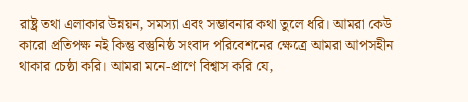রাষ্ট্র তথা এলাকার উন্নয়ন, সমস্যা এবং সম্ভাবনার কথা তুলে ধরি। আমরা কেউ কারো প্রতিপক্ষ নই কিন্তু বস্তুনিষ্ঠ সংবাদ পরিবেশনের ক্ষেত্রে আমরা আপসহীন থাকার চেষ্ঠা করি। আমরা মনে-প্রাণে বিশ্বাস করি যে,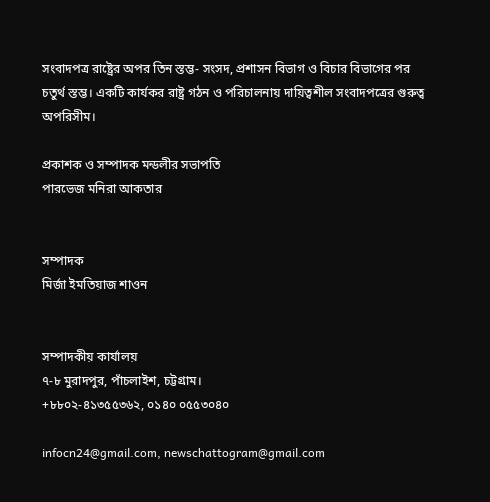সংবাদপত্র রাষ্ট্রের অপর তিন স্তম্ভ- সংসদ, প্রশাসন বিভাগ ও বিচার বিভাগের পর চতুর্থ স্তম্ভ। একটি কার্যকর রাষ্ট্র গঠন ও পরিচালনায় দায়িত্বশীল সংবাদপত্রের গুরুত্ব অপরিসীম।

প্রকাশক ও সম্পাদক মন্ডলীর সভাপতি
পারভেজ মনিরা আকতার


সম্পাদক
মির্জা ইমতিয়াজ শাওন


সম্পাদকীয় কার্যালয়
৭-৮ মুরাদপুর, পাঁচলাইশ, চট্টগ্রাম।
+৮৮০২-৪১৩৫৫৩৬২, ০১৪০ ০৫৫৩০৪০

infocn24@gmail.com, newschattogram@gmail.com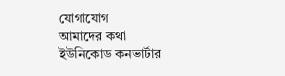যোগাযোগ
আমাদের কথা
ইউনিকোড কনভার্টার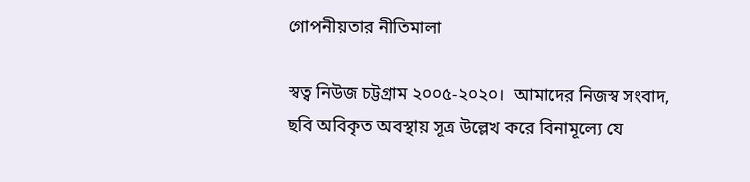গোপনীয়তার নীতিমালা

স্বত্ব নিউজ চট্টগ্রাম ২০০৫-২০২০।  আমাদের নিজস্ব সংবাদ, ছবি অবিকৃত অবস্থায় সূত্র উল্লেখ করে বিনামূল্যে যে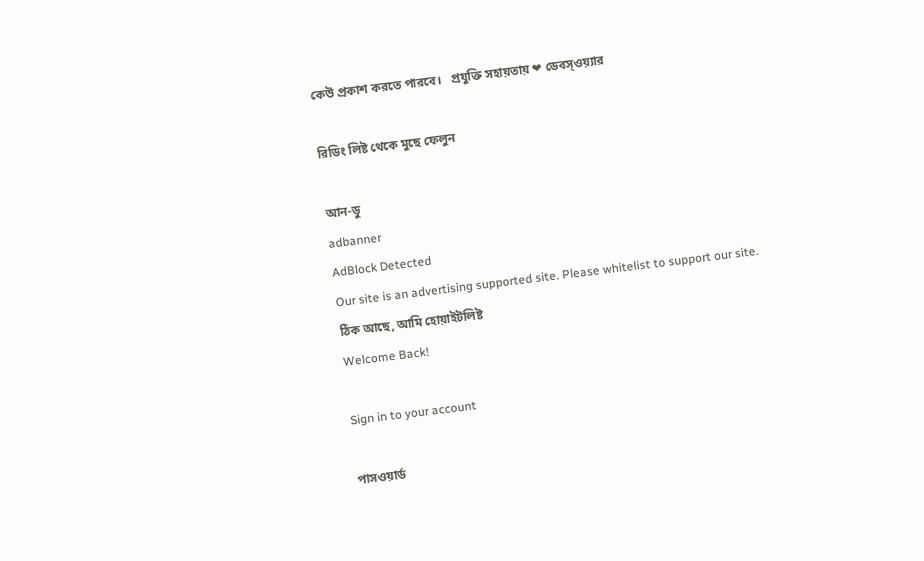কেউ প্রকাশ করতে পারবে।   প্রযুক্তি সহায়তায় ❤ ডেবস্ওয়্যার

রিডিং লিষ্ট থেকে মুছে ফেলুন

আন-ডু
adbanner
AdBlock Detected
Our site is an advertising supported site. Please whitelist to support our site.
ঠিক আছে, আমি হোয়াইটলিষ্ট
Welcome Back!

Sign in to your account

পাসওয়ার্ড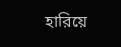হারিয়ে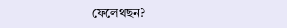ফেলেথছন?